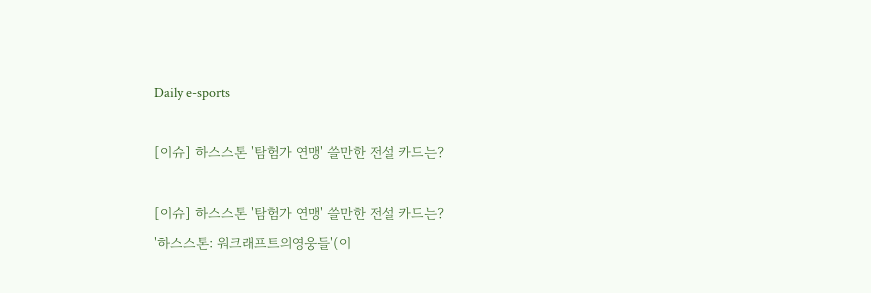Daily e-sports

[이슈] 하스스톤 '탐험가 연맹' 쓸만한 전설 카드는?

[이슈] 하스스톤 '탐험가 연맹' 쓸만한 전설 카드는?
'하스스톤: 워크래프트의영웅들'(이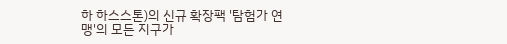하 하스스톤)의 신규 확장팩 '탐험가 연맹'의 모든 지구가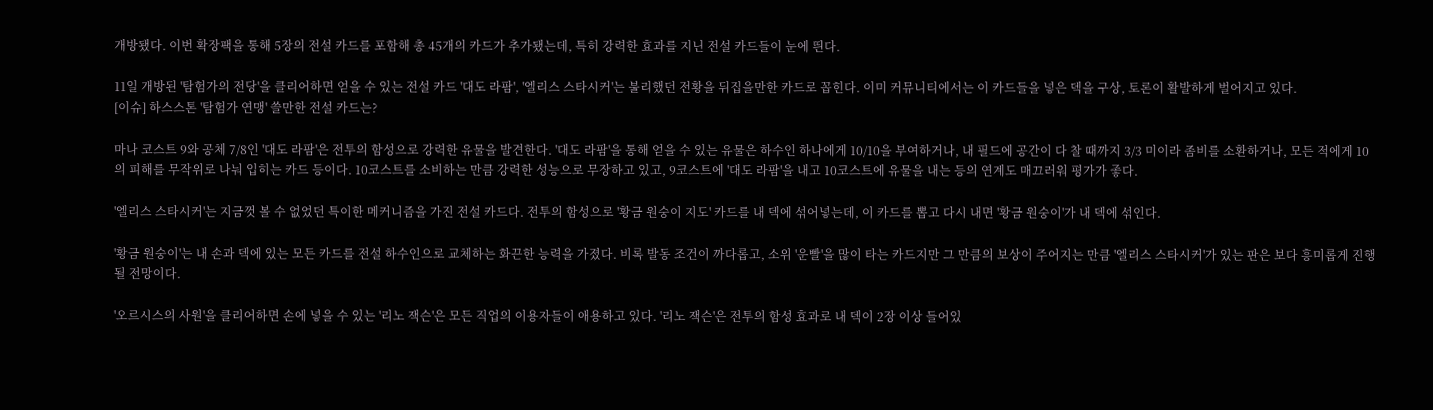개방됐다. 이번 확장팩을 통해 5장의 전설 카드를 포함해 총 45개의 카드가 추가됐는데, 특히 강력한 효과를 지닌 전설 카드들이 눈에 띈다.

11일 개방된 '탐험가의 전당'을 클리어하면 얻을 수 있는 전설 카드 '대도 라팜', '엘리스 스타시커'는 불리했던 전황을 뒤집을만한 카드로 꼽힌다. 이미 커뮤니티에서는 이 카드들을 넣은 덱을 구상, 토론이 활발하게 벌어지고 있다.
[이슈] 하스스톤 '탐험가 연맹' 쓸만한 전설 카드는?

마나 코스트 9와 공체 7/8인 '대도 라팜'은 전투의 함성으로 강력한 유물을 발견한다. '대도 라팜'을 통해 얻을 수 있는 유물은 하수인 하나에게 10/10을 부여하거나, 내 필드에 공간이 다 찰 때까지 3/3 미이라 좀비를 소환하거나, 모든 적에게 10의 피해를 무작위로 나눠 입히는 카드 등이다. 10코스트를 소비하는 만큼 강력한 성능으로 무장하고 있고, 9코스트에 '대도 라팜'을 내고 10코스트에 유물을 내는 등의 연계도 매끄러워 평가가 좋다.

'엘리스 스타시커'는 지금껏 볼 수 없었던 특이한 메커니즘을 가진 전설 카드다. 전투의 함성으로 '황금 원숭이 지도' 카드를 내 덱에 섞어넣는데, 이 카드를 뽑고 다시 내면 '황금 원숭이'가 내 덱에 섞인다.

'황금 원숭이'는 내 손과 덱에 있는 모든 카드를 전설 하수인으로 교체하는 화끈한 능력을 가졌다. 비록 발동 조건이 까다롭고, 소위 '운빨'을 많이 타는 카드지만 그 만큼의 보상이 주어지는 만큼 '엘리스 스타시커'가 있는 판은 보다 흥미롭게 진행될 전망이다.

'오르시스의 사원'을 클리어하면 손에 넣을 수 있는 '리노 잭슨'은 모든 직업의 이용자들이 애용하고 있다. '리노 잭슨'은 전투의 함성 효과로 내 덱이 2장 이상 들어있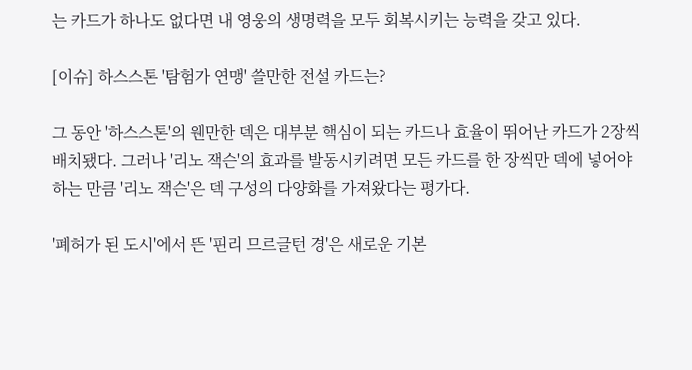는 카드가 하나도 없다면 내 영웅의 생명력을 모두 회복시키는 능력을 갖고 있다.

[이슈] 하스스톤 '탐험가 연맹' 쓸만한 전설 카드는?

그 동안 '하스스톤'의 웬만한 덱은 대부분 핵심이 되는 카드나 효율이 뛰어난 카드가 2장씩 배치됐다. 그러나 '리노 잭슨'의 효과를 발동시키려면 모든 카드를 한 장씩만 덱에 넣어야 하는 만큼 '리노 잭슨'은 덱 구성의 다양화를 가져왔다는 평가다.

'폐허가 된 도시'에서 뜬 '핀리 므르글턴 경'은 새로운 기본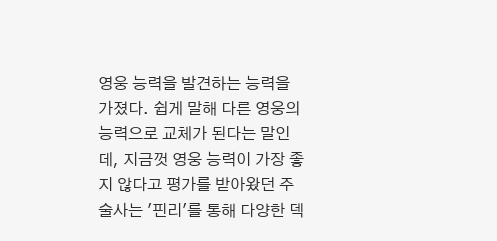영웅 능력을 발견하는 능력을 가졌다. 쉽게 말해 다른 영웅의 능력으로 교체가 된다는 말인데, 지금껏 영웅 능력이 가장 좋지 않다고 평가를 받아왔던 주술사는 '핀리'를 통해 다양한 덱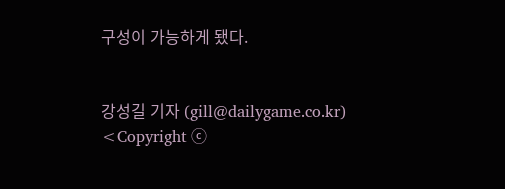구성이 가능하게 됐다.


강성길 기자 (gill@dailygame.co.kr)
<Copyright ⓒ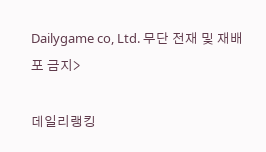Dailygame co, Ltd. 무단 전재 및 재배포 금지>

데일리랭킹